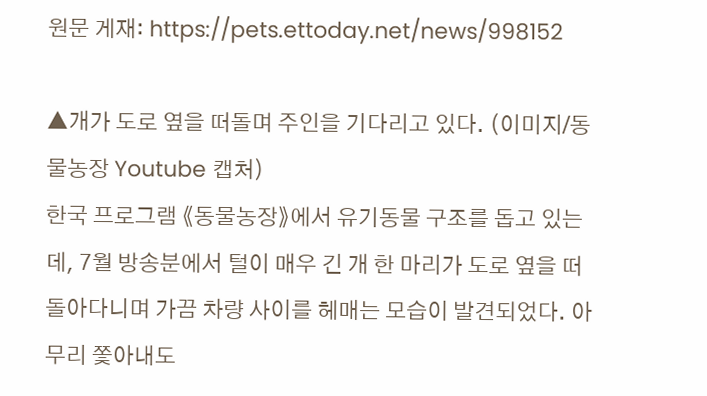원문 게재: https://pets.ettoday.net/news/998152

▲개가 도로 옆을 떠돌며 주인을 기다리고 있다. (이미지/동물농장 Youtube 캡처)
한국 프로그램 《동물농장》에서 유기동물 구조를 돕고 있는데, 7월 방송분에서 털이 매우 긴 개 한 마리가 도로 옆을 떠돌아다니며 가끔 차량 사이를 헤매는 모습이 발견되었다. 아무리 쫓아내도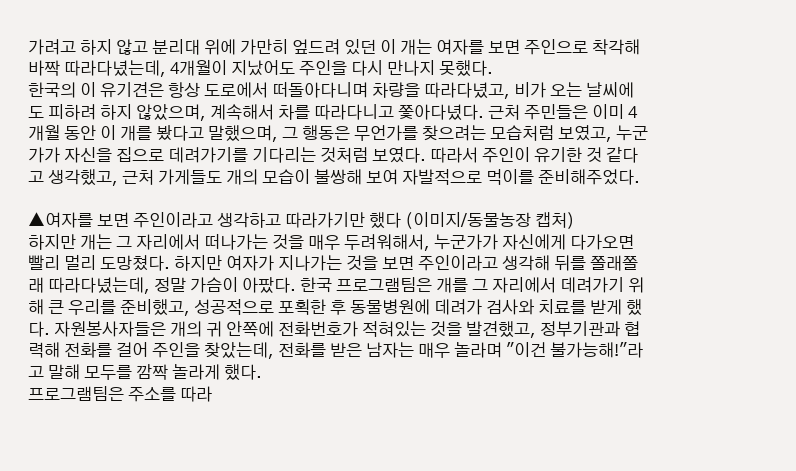가려고 하지 않고 분리대 위에 가만히 엎드려 있던 이 개는 여자를 보면 주인으로 착각해 바짝 따라다녔는데, 4개월이 지났어도 주인을 다시 만나지 못했다.
한국의 이 유기견은 항상 도로에서 떠돌아다니며 차량을 따라다녔고, 비가 오는 날씨에도 피하려 하지 않았으며, 계속해서 차를 따라다니고 쫓아다녔다. 근처 주민들은 이미 4개월 동안 이 개를 봤다고 말했으며, 그 행동은 무언가를 찾으려는 모습처럼 보였고, 누군가가 자신을 집으로 데려가기를 기다리는 것처럼 보였다. 따라서 주인이 유기한 것 같다고 생각했고, 근처 가게들도 개의 모습이 불쌍해 보여 자발적으로 먹이를 준비해주었다.

▲여자를 보면 주인이라고 생각하고 따라가기만 했다 (이미지/동물농장 캡처)
하지만 개는 그 자리에서 떠나가는 것을 매우 두려워해서, 누군가가 자신에게 다가오면 빨리 멀리 도망쳤다. 하지만 여자가 지나가는 것을 보면 주인이라고 생각해 뒤를 쫄래쫄래 따라다녔는데, 정말 가슴이 아팠다. 한국 프로그램팀은 개를 그 자리에서 데려가기 위해 큰 우리를 준비했고, 성공적으로 포획한 후 동물병원에 데려가 검사와 치료를 받게 했다. 자원봉사자들은 개의 귀 안쪽에 전화번호가 적혀있는 것을 발견했고, 정부기관과 협력해 전화를 걸어 주인을 찾았는데, 전화를 받은 남자는 매우 놀라며 "이건 불가능해!"라고 말해 모두를 깜짝 놀라게 했다.
프로그램팀은 주소를 따라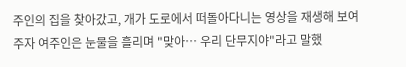주인의 집을 찾아갔고, 개가 도로에서 떠돌아다니는 영상을 재생해 보여주자 여주인은 눈물을 흘리며 "맞아… 우리 단무지야"라고 말했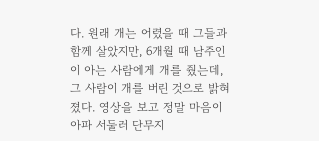다. 원래 개는 어렸을 때 그들과 함께 살았지만, 6개월 때 남주인이 아는 사람에게 개를 줬는데, 그 사람이 개를 버린 것으로 밝혀졌다. 영상을 보고 정말 마음이 아파 서둘러 단무지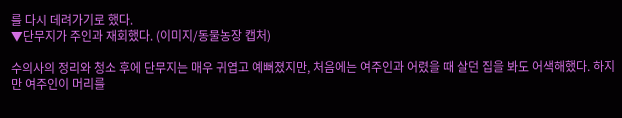를 다시 데려가기로 했다.
▼단무지가 주인과 재회했다. (이미지/동물농장 캡처)

수의사의 정리와 청소 후에 단무지는 매우 귀엽고 예뻐졌지만, 처음에는 여주인과 어렸을 때 살던 집을 봐도 어색해했다. 하지만 여주인이 머리를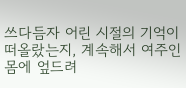쓰다듬자 어린 시절의 기억이 떠올랐는지, 계속해서 여주인 몸에 엎드려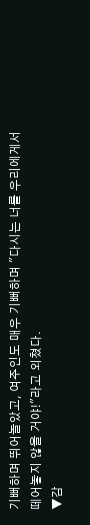기뻐하며 뛰어놀았고, 여주인도 매우 기뻐하며 "다시는 너를 우리에게서 떼어놓지 않을 거야!"라고 외쳤다.
▼감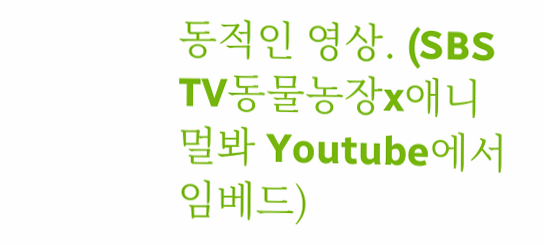동적인 영상. (SBS TV동물농장x애니멀봐 Youtube에서 임베드)